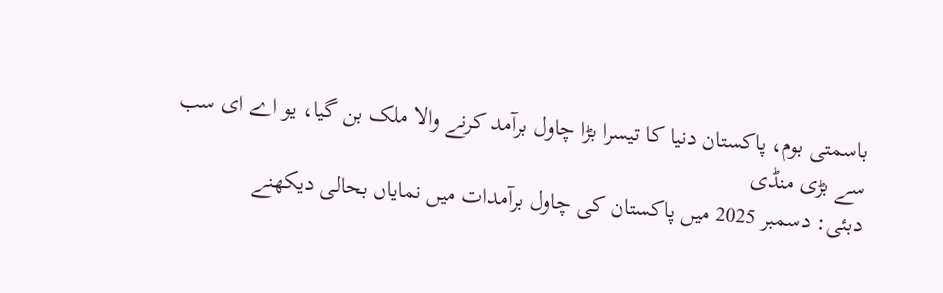باسمتی بوم، پاکستان دنیا کا تیسرا بڑا چاول برآمد کرنے والا ملک بن گیا، یو اے ای سب سے بڑی منڈی
دبئی: دسمبر 2025 میں پاکستان کی چاول برآمدات میں نمایاں بحالی دیکھنے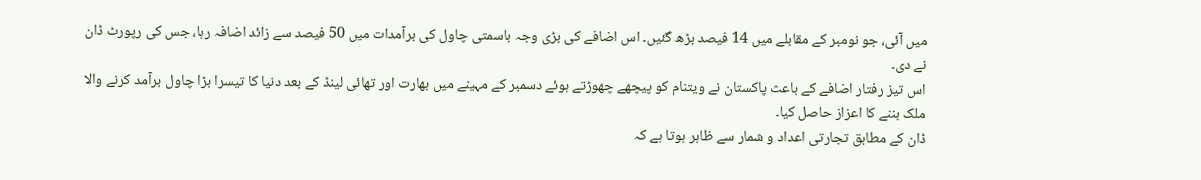میں آئی، جو نومبر کے مقابلے میں 14 فیصد بڑھ گئیں۔ اس اضافے کی بڑی وجہ باسمتی چاول کی برآمدات میں 50 فیصد سے زائد اضافہ رہا، جس کی رپورٹ ڈان نے دی۔
اس تیز رفتار اضافے کے باعث پاکستان نے ویتنام کو پیچھے چھوڑتے ہوئے دسمبر کے مہینے میں بھارت اور تھائی لینڈ کے بعد دنیا کا تیسرا بڑا چاول برآمد کرنے والا ملک بننے کا اعزاز حاصل کیا۔
ڈان کے مطابق تجارتی اعداد و شمار سے ظاہر ہوتا ہے کہ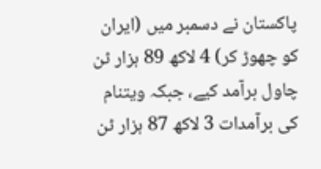پاکستان نے دسمبر میں (ایران کو چھوڑ کر) 4 لاکھ 89 ہزار ٹن چاول برآمد کیے، جبکہ ویتنام کی برآمدات 3 لاکھ 87 ہزار ٹن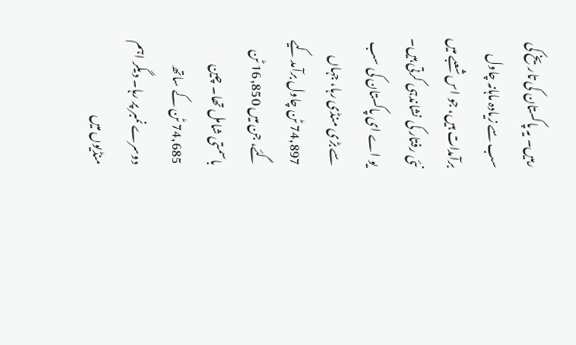رہیں۔ یہ پاکستان کی تاریخ کی سب سے زیادہ ماہانہ چاول برآمدات ہیں، جو اس شعبے میں نئی رفتار کی نشاندہی کرتی ہیں۔
یو اے ای پاکستان کی سب سے بڑی منڈی رہا، جہاں 74,897 ٹن چاول برآمد کیے گئے، جن میں 16,850 ٹن باسمتی شامل تھا۔ چین 74,685 ٹن کے ساتھ دوسرے نمبر پر رہا۔ دیگر اہم منڈیوں میں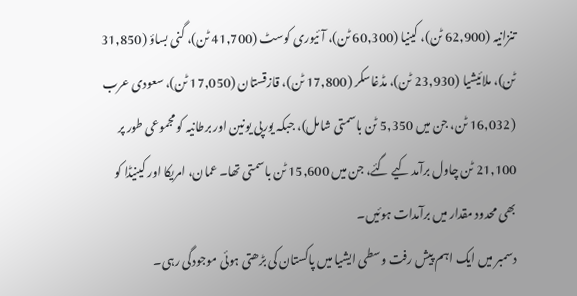تنزانیہ (62,900 ٹن)، کینیا (60,300 ٹن)، آئیوری کوسٹ (41,700 ٹن)، گنی بساؤ (31,850 ٹن)، ملائیشیا (23,930 ٹن)، مڈغاسکر (17,800 ٹن)، قازقستان (17,050 ٹن)، سعودی عرب (16,032 ٹن، جن میں 5,350 ٹن باسمتی شامل)، جبکہ یورپی یونین اور برطانیہ کو مجموعی طور پر 21,100 ٹن چاول برآمد کیے گئے، جن میں 15,600 ٹن باسمتی تھا۔ عمان، امریکا اور کینیڈا کو بھی محدود مقدار میں برآمدات ہوئیں۔
دسمبر میں ایک اہم پیش رفت وسطی ایشیا میں پاکستان کی بڑھتی ہوئی موجودگی رہی۔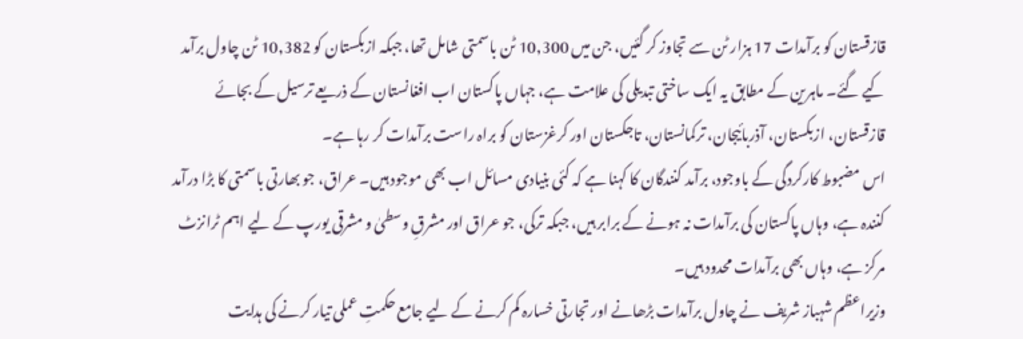قازقستان کو برآمدات 17 ہزار ٹن سے تجاوز کر گئیں، جن میں 10,300 ٹن باسمتی شامل تھا، جبکہ ازبکستان کو 10,382 ٹن چاول برآمد کیے گئے۔ ماہرین کے مطابق یہ ایک ساختی تبدیلی کی علامت ہے، جہاں پاکستان اب افغانستان کے ذریعے ترسیل کے بجائے قازقستان، ازبکستان، آذربائیجان، ترکمانستان، تاجکستان اور کرغزستان کو براہ راست برآمدات کر رہا ہے۔
اس مضبوط کارکردگی کے باوجود، برآمد کنندگان کا کہنا ہے کہ کئی بنیادی مسائل اب بھی موجود ہیں۔ عراق، جو بھارتی باسمتی کا بڑا درآمد کنندہ ہے، وہاں پاکستان کی برآمدات نہ ہونے کے برابر ہیں، جبکہ ترکی، جو عراق اور مشرقِ وسطیٰ و مشرقی یورپ کے لیے اہم ٹرانزٹ مرکز ہے، وہاں بھی برآمدات محدود ہیں۔
وزیراعظم شہباز شریف نے چاول برآمدات بڑھانے اور تجارتی خسارہ کم کرنے کے لیے جامع حکمتِ عملی تیار کرنے کی ہدایت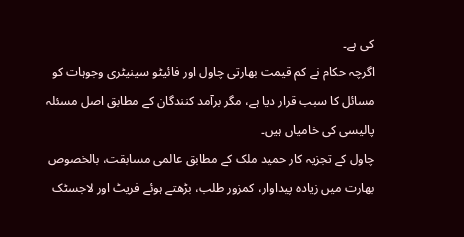کی ہے۔
اگرچہ حکام نے کم قیمت بھارتی چاول اور فائیٹو سینیٹری وجوہات کو مسائل کا سبب قرار دیا ہے، مگر برآمد کنندگان کے مطابق اصل مسئلہ پالیسی کی خامیاں ہیں۔
چاول کے تجزیہ کار حمید ملک کے مطابق عالمی مسابقت، بالخصوص بھارت میں زیادہ پیداوار، کمزور طلب، بڑھتے ہوئے فریٹ اور لاجسٹک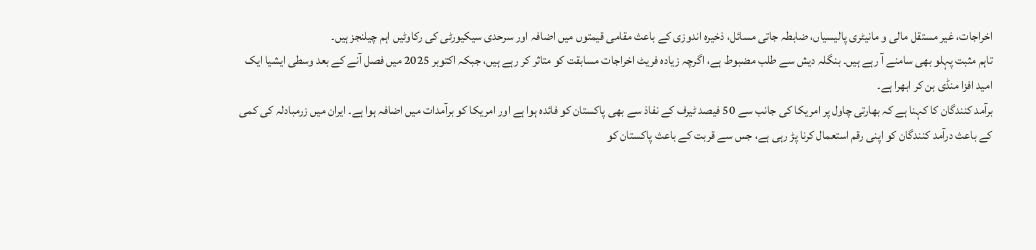اخراجات، غیر مستقل مالی و مانیٹری پالیسیاں، ضابطہ جاتی مسائل، ذخیرہ اندوزی کے باعث مقامی قیمتوں میں اضافہ اور سرحدی سیکیورٹی کی رکاوٹیں اہم چیلنجز ہیں۔
تاہم مثبت پہلو بھی سامنے آ رہے ہیں۔ بنگلہ دیش سے طلب مضبوط ہے، اگرچہ زیادہ فریٹ اخراجات مسابقت کو متاثر کر رہے ہیں، جبکہ اکتوبر 2025 میں فصل آنے کے بعد وسطی ایشیا ایک امید افزا منڈی بن کر ابھرا ہے۔
برآمد کنندگان کا کہنا ہے کہ بھارتی چاول پر امریکا کی جانب سے 50 فیصد ٹیرف کے نفاذ سے بھی پاکستان کو فائدہ ہوا ہے اور امریکا کو برآمدات میں اضافہ ہوا ہے۔ ایران میں زرمبادلہ کی کمی کے باعث درآمد کنندگان کو اپنی رقم استعمال کرنا پڑ رہی ہے، جس سے قربت کے باعث پاکستان کو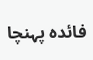فائدہ پہنچا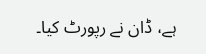ہے، ڈان نے رپورٹ کیا۔